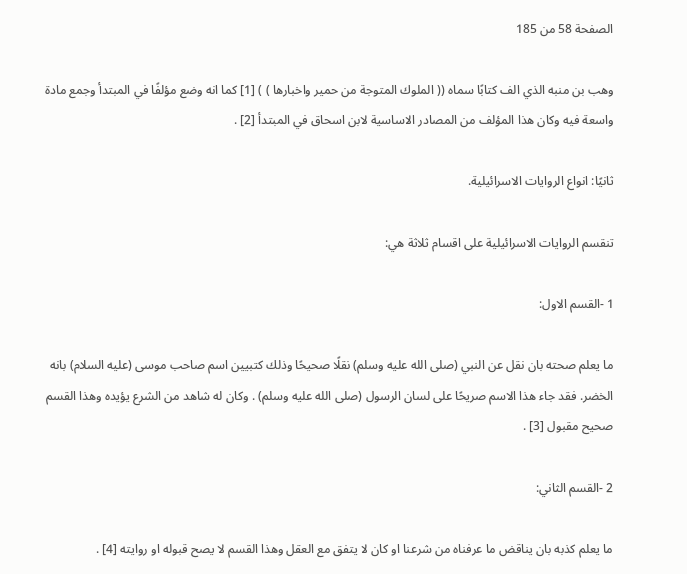الصفحة 58 من 185

وهب بن منبه الذي الف كتابًا سماه (( الملوك المتوجة من حمير واخبارها ) ) [1] كما انه وضع مؤلفًا في المبتدأ وجمع مادة واسعة فيه وكان هذا المؤلف من المصادر الاساسية لابن اسحاق في المبتدأ [2] .

ثانيًا: انواع الروايات الاسرائيلية.

تنقسم الروايات الاسرائيلية على اقسام ثلاثة هي:

1 -القسم الاول:

ما يعلم صحته بان نقل عن النبي (صلى الله عليه وسلم) نقلًا صحيحًا وذلك كتبيين اسم صاحب موسى (عليه السلام) بانه الخضر. فقد جاء هذا الاسم صريحًا على لسان الرسول (صلى الله عليه وسلم) . وكان له شاهد من الشرع يؤيده وهذا القسم صحيح مقبول [3] .

2 -القسم الثاني:

ما يعلم كذبه بان يناقض ما عرفناه من شرعنا او كان لا يتفق مع العقل وهذا القسم لا يصح قبوله او روايته [4] .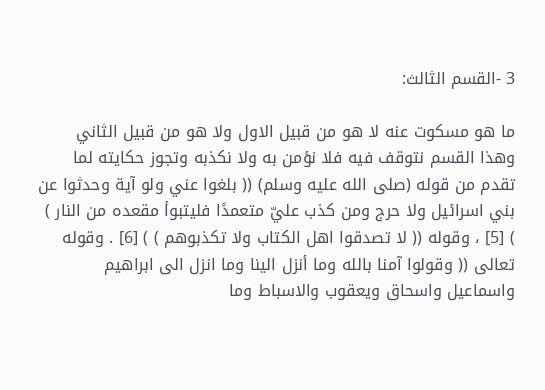3 -القسم الثالث:

ما هو مسكوت عنه لا هو من قبيل الاول ولا هو من قبيل الثاني وهذا القسم نتوقف فيه فلا نؤمن به ولا نكذبه وتجوز حكايته لما تقدم من قوله (صلى الله عليه وسلم) (( بلغوا عني ولو آية وحدثوا عن بني اسرائيل ولا حرج ومن كذب عليّ متعمدًا فليتبوأ مقعده من النار ) ) [5] ، وقوله (( لا تصدقوا اهل الكتاب ولا تكذبوهم ) ) [6] . وقوله تعالى (( وقولوا آمنا بالله وما أنزل الينا وما انزل الى ابراهيم واسماعيل واسحاق ويعقوب والاسباط وما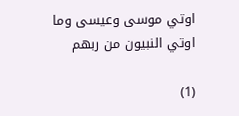اوتي موسى وعيسى وما اوتي النبيون من ربهم

(1)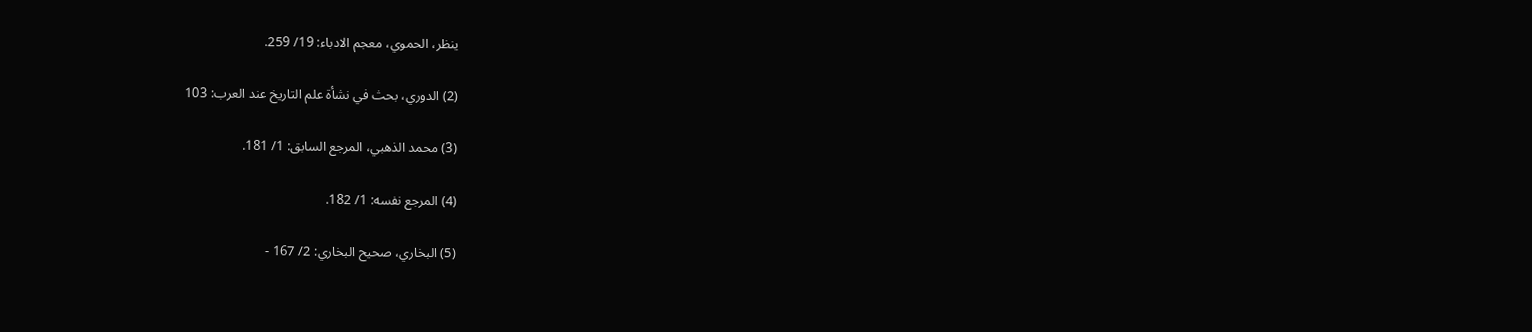ينظر، الحموي، معجم الادباء: 19/ 259.

(2) الدوري، بحث في نشأة علم التاريخ عند العرب: 103

(3) محمد الذهبي، المرجع السابق: 1/ 181.

(4) المرجع نفسه: 1/ 182.

(5) البخاري، صحيح البخاري: 2/ 167 -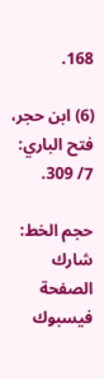168.

(6) ابن حجر، فتح الباري: 7/ 309.

حجم الخط:
شارك الصفحة
فيسبوك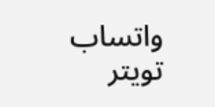واتساب تويتر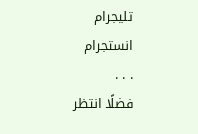تليجرام انستجرام
. . .
فضلًا انتظر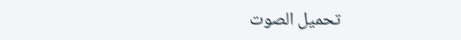تحميل الصوت